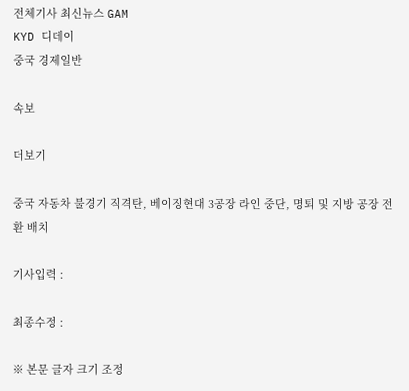전체기사 최신뉴스 GAM
KYD 디데이
중국 경제일반

속보

더보기

중국 자동차 불경기 직격탄, 베이징현대 3공장 라인 중단, 명퇴 및 지방 공장 전환 배치

기사입력 :

최종수정 :

※ 본문 글자 크기 조정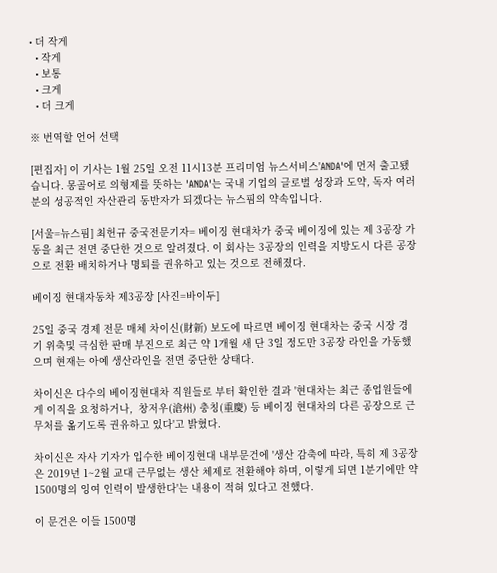• 더 작게
  • 작게
  • 보통
  • 크게
  • 더 크게

※ 번역할 언어 선택

[편집자] 이 기사는 1월 25일 오전 11시13분 프리미엄 뉴스서비스'ANDA'에 먼저 출고됐습니다. 몽골어로 의형제를 뜻하는 'ANDA'는 국내 기업의 글로벌 성장과 도약, 독자 여러분의 성공적인 자산관리 동반자가 되겠다는 뉴스핌의 약속입니다.

[서울=뉴스핌] 최헌규 중국전문기자= 베이징 현대차가 중국 베이징에 있는 제 3공장 가동을 최근 전면 중단한 것으로 알려졌다. 이 회사는 3공장의 인력을 지방도시 다른 공장으로 전환 배치하거나 명퇴를 권유하고 있는 것으로 전해졌다.

베이징 현대자동차 제3공장 [사진=바이두]

25일 중국 경제 전문 매체 차이신(財新) 보도에 따르면 베이징 현대차는 중국 시장 경기 위축및 극심한 판매 부진으로 최근 약 1개월 새 단 3일 정도만 3공장 라인을 가동했으며 현재는 아예 생산라인을 전면 중단한 상태다.

차이신은 다수의 베이징현대차 직원들로 부터 확인한 결과 '현대차는 최근 종업원들에게 이직을 요청하거나,  창저우(滄州) 충칭(重慶) 등 베이징 현대차의 다른 공장으로 근무처를 옮기도록 권유하고 있다'고 밝혔다.

차이신은 자사 기자가 입수한 베이징현대 내부문건에 '생산 감축에 따라, 특히 제 3공장은 2019년 1~2월 교대 근무없는 생산 체제로 전환해야 하며, 이렇게 되면 1분기에만 약 1500명의 잉여 인력이 발생한다'는 내용이 적혀 있다고 전했다.

이 문건은 이들 1500명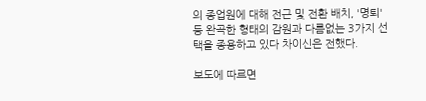의 종업원에 대해 전근 및 전환 배치, '명퇴' 등 완곡한 형태의 감원과 다름없는 3가지 선택을 종용하고 있다 차이신은 전했다.

보도에 따르면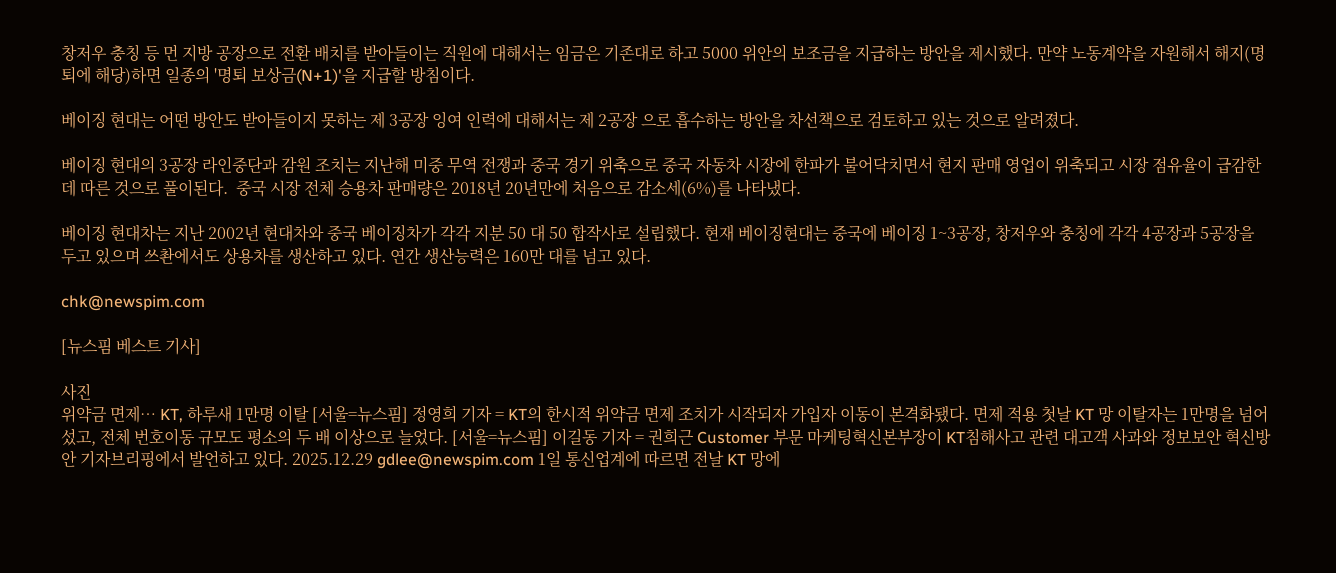창저우 충칭 등 먼 지방 공장으로 전환 배치를 받아들이는 직원에 대해서는 임금은 기존대로 하고 5000 위안의 보조금을 지급하는 방안을 제시했다. 만약 노동계약을 자원해서 해지(명퇴에 해당)하면 일종의 '명퇴 보상금(N+1)'을 지급할 방침이다.

베이징 현대는 어떤 방안도 받아들이지 못하는 제 3공장 잉여 인력에 대해서는 제 2공장 으로 흡수하는 방안을 차선책으로 검토하고 있는 것으로 알려졌다.

베이징 현대의 3공장 라인중단과 감원 조치는 지난해 미중 무역 전쟁과 중국 경기 위축으로 중국 자동차 시장에 한파가 불어닥치면서 현지 판매 영업이 위축되고 시장 점유율이 급감한데 따른 것으로 풀이된다.  중국 시장 전체 승용차 판매량은 2018년 20년만에 처음으로 감소세(6%)를 나타냈다.

베이징 현대차는 지난 2002년 현대차와 중국 베이징차가 각각 지분 50 대 50 합작사로 설립했다. 현재 베이징현대는 중국에 베이징 1~3공장, 창저우와 충칭에 각각 4공장과 5공장을 두고 있으며 쓰촨에서도 상용차를 생산하고 있다. 연간 생산능력은 160만 대를 넘고 있다.

chk@newspim.com

[뉴스핌 베스트 기사]

사진
위약금 면제… KT, 하루새 1만명 이탈 [서울=뉴스핌] 정영희 기자 = KT의 한시적 위약금 면제 조치가 시작되자 가입자 이동이 본격화됐다. 면제 적용 첫날 KT 망 이탈자는 1만명을 넘어섰고, 전체 번호이동 규모도 평소의 두 배 이상으로 늘었다. [서울=뉴스핌] 이길동 기자 = 권희근 Customer 부문 마케팅혁신본부장이 KT침해사고 관련 대고객 사과와 정보보안 혁신방안 기자브리핑에서 발언하고 있다. 2025.12.29 gdlee@newspim.com 1일 통신업계에 따르면 전날 KT 망에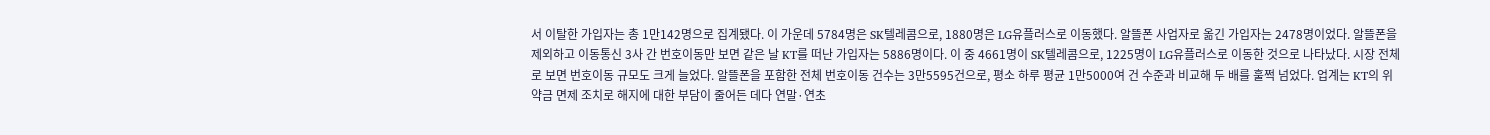서 이탈한 가입자는 총 1만142명으로 집계됐다. 이 가운데 5784명은 SK텔레콤으로, 1880명은 LG유플러스로 이동했다. 알뜰폰 사업자로 옮긴 가입자는 2478명이었다. 알뜰폰을 제외하고 이동통신 3사 간 번호이동만 보면 같은 날 KT를 떠난 가입자는 5886명이다. 이 중 4661명이 SK텔레콤으로, 1225명이 LG유플러스로 이동한 것으로 나타났다. 시장 전체로 보면 번호이동 규모도 크게 늘었다. 알뜰폰을 포함한 전체 번호이동 건수는 3만5595건으로, 평소 하루 평균 1만5000여 건 수준과 비교해 두 배를 훌쩍 넘었다. 업계는 KT의 위약금 면제 조치로 해지에 대한 부담이 줄어든 데다 연말·연초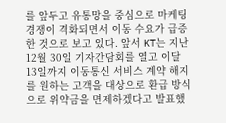를 앞두고 유통망을 중심으로 마케팅 경쟁이 격화되면서 이동 수요가 급증한 것으로 보고 있다. 앞서 KT는 지난 12월 30일 기자간담회를 열고 이달 13일까지 이동통신 서비스 계약 해지를 원하는 고객을 대상으로 환급 방식으로 위약금을 면제하겠다고 발표했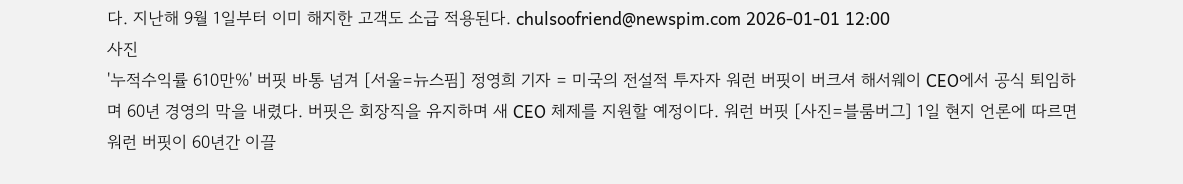다. 지난해 9월 1일부터 이미 해지한 고객도 소급 적용된다. chulsoofriend@newspim.com 2026-01-01 12:00
사진
'누적수익률 610만%' 버핏 바통 넘겨 [서울=뉴스핌] 정영희 기자 = 미국의 전설적 투자자 워런 버핏이 버크셔 해서웨이 CEO에서 공식 퇴임하며 60년 경영의 막을 내렸다. 버핏은 회장직을 유지하며 새 CEO 체제를 지원할 예정이다. 워런 버핏 [사진=블룸버그] 1일 현지 언론에 따르면 워런 버핏이 60년간 이끌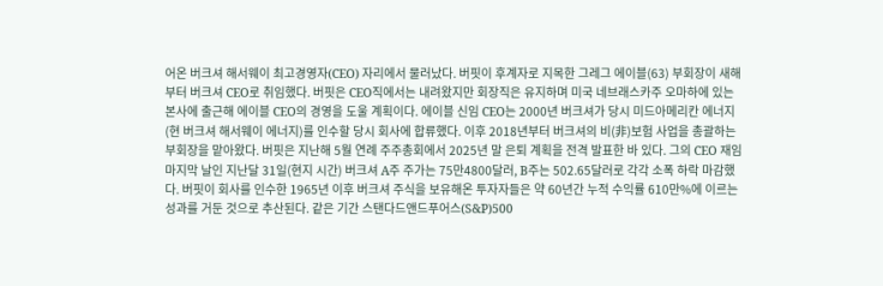어온 버크셔 해서웨이 최고경영자(CEO) 자리에서 물러났다. 버핏이 후계자로 지목한 그레그 에이블(63) 부회장이 새해부터 버크셔 CEO로 취임했다. 버핏은 CEO직에서는 내려왔지만 회장직은 유지하며 미국 네브래스카주 오마하에 있는 본사에 출근해 에이블 CEO의 경영을 도울 계획이다. 에이블 신임 CEO는 2000년 버크셔가 당시 미드아메리칸 에너지(현 버크셔 해서웨이 에너지)를 인수할 당시 회사에 합류했다. 이후 2018년부터 버크셔의 비(非)보험 사업을 총괄하는 부회장을 맡아왔다. 버핏은 지난해 5월 연례 주주총회에서 2025년 말 은퇴 계획을 전격 발표한 바 있다. 그의 CEO 재임 마지막 날인 지난달 31일(현지 시간) 버크셔 A주 주가는 75만4800달러, B주는 502.65달러로 각각 소폭 하락 마감했다. 버핏이 회사를 인수한 1965년 이후 버크셔 주식을 보유해온 투자자들은 약 60년간 누적 수익률 610만%에 이르는 성과를 거둔 것으로 추산된다. 같은 기간 스탠다드앤드푸어스(S&P)500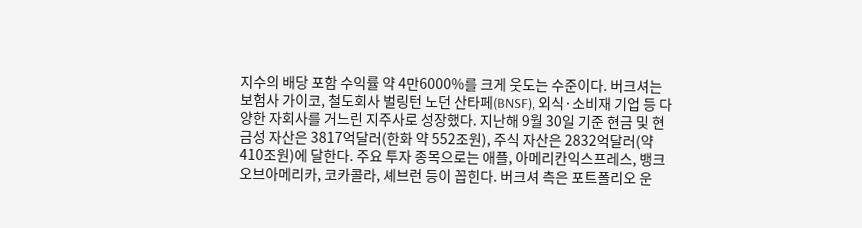지수의 배당 포함 수익률 약 4만6000%를 크게 웃도는 수준이다. 버크셔는 보험사 가이코, 철도회사 벌링턴 노던 산타페(BNSF), 외식·소비재 기업 등 다양한 자회사를 거느린 지주사로 성장했다. 지난해 9월 30일 기준 현금 및 현금성 자산은 3817억달러(한화 약 552조원), 주식 자산은 2832억달러(약 410조원)에 달한다. 주요 투자 종목으로는 애플, 아메리칸익스프레스, 뱅크오브아메리카, 코카콜라, 셰브런 등이 꼽힌다. 버크셔 측은 포트폴리오 운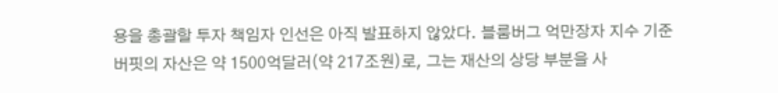용을 총괄할 투자 책임자 인선은 아직 발표하지 않았다. 블룸버그 억만장자 지수 기준 버핏의 자산은 약 1500억달러(약 217조원)로, 그는 재산의 상당 부분을 사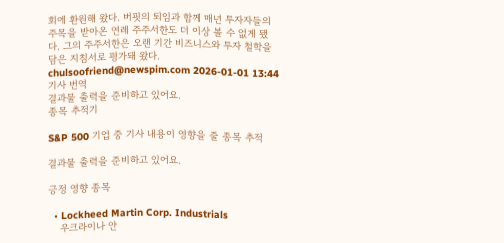회에 환원해 왔다. 버핏의 퇴임과 함께 매년 투자자들의 주목을 받아온 연례 주주서한도 더 이상 볼 수 없게 됐다. 그의 주주서한은 오랜 기간 비즈니스와 투자 철학을 담은 지침서로 평가돼 왔다. chulsoofriend@newspim.com 2026-01-01 13:44
기사 번역
결과물 출력을 준비하고 있어요.
종목 추적기

S&P 500 기업 중 기사 내용이 영향을 줄 종목 추적

결과물 출력을 준비하고 있어요.

긍정 영향 종목

  • Lockheed Martin Corp. Industrials
    우크라이나 안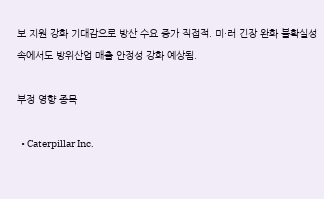보 지원 강화 기대감으로 방산 수요 증가 직접적. 미·러 긴장 완화 불확실성 속에서도 방위산업 매출 안정성 강화 예상됨.

부정 영향 종목

  • Caterpillar Inc.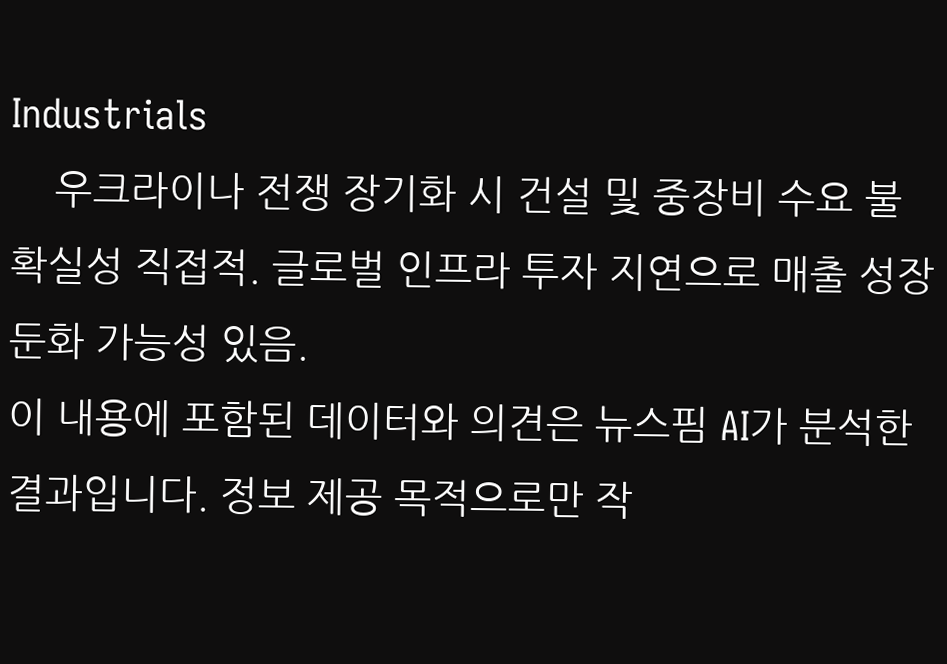Industrials
    우크라이나 전쟁 장기화 시 건설 및 중장비 수요 불확실성 직접적. 글로벌 인프라 투자 지연으로 매출 성장 둔화 가능성 있음.
이 내용에 포함된 데이터와 의견은 뉴스핌 AI가 분석한 결과입니다. 정보 제공 목적으로만 작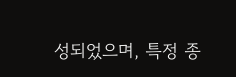성되었으며, 특정 종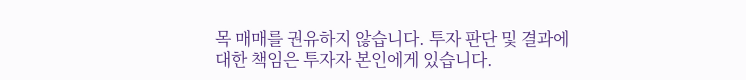목 매매를 권유하지 않습니다. 투자 판단 및 결과에 대한 책임은 투자자 본인에게 있습니다.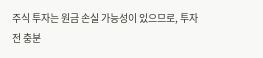주식 투자는 원금 손실 가능성이 있으므로, 투자 전 충분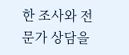한 조사와 전문가 상담을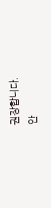권장합니다.
안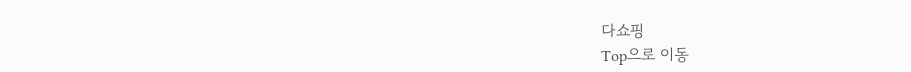다쇼핑
Top으로 이동